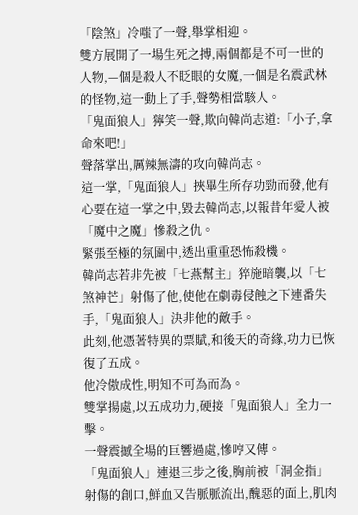「陰煞」冷嗤了一聲,舉掌相迎。
雙方展開了一場生死之搏,兩個都是不可一世的人物,—個是殺人不眨眼的女魔,一個是名震武林的怪物,這一動上了手,聲勢相當駭人。
「鬼面狼人」獰笑一聲,欺向韓尚志道:「小子,拿命來吧!」
聲落掌出,厲辣無濤的攻向韓尚志。
這一掌,「鬼面狼人」挾畢生所存功勁而發,他有心要在這一掌之中,毀去韓尚志,以報昔年愛人被「魔中之魔」慘殺之仇。
緊張至極的氛圍中,透出重重恐怖殺機。
韓尚志若非先被「七燕幫主」猝施暗襲,以「七煞神芒」射傷了他,使他在劇毒侵蝕之下連番失手,「鬼面狼人」決非他的敵手。
此刻,他憑著特異的票賦,和後天的奇緣,功力已恢復了五成。
他冷傲成性,明知不可為而為。
雙掌揚處,以五成功力,硬接「鬼面狼人」全力一擊。
一聲震撼全場的巨響過處,慘哼又傳。
「鬼面狼人」連退三步之後,胸前被「洞金指」射傷的創口,鮮血又告脈脈流出,醜惡的面上,肌肉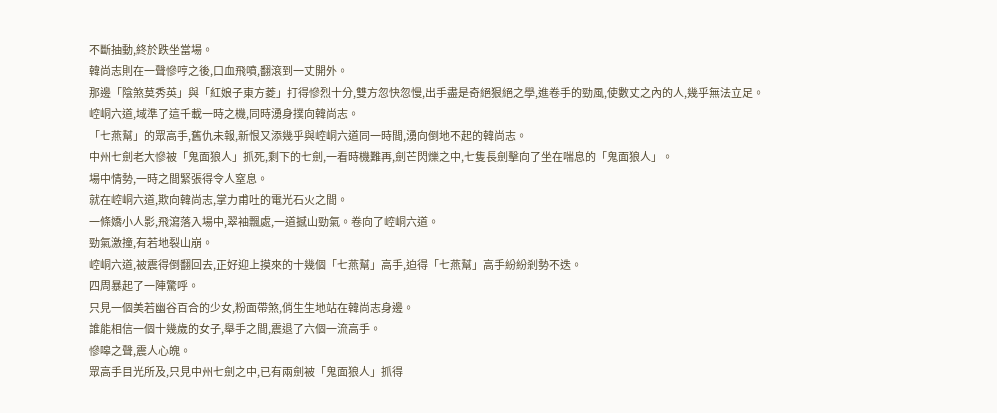不斷抽動,終於跌坐當場。
韓尚志則在一聲慘哼之後,口血飛噴,翻滾到一丈開外。
那邊「陰煞莫秀英」與「紅娘子東方菱」打得慘烈十分,雙方忽快忽慢,出手盡是奇絕狠絕之學,進卷手的勁風,使數丈之內的人,幾乎無法立足。
崆峒六道,域準了這千載一時之機,同時湧身撲向韓尚志。
「七燕幫」的眾高手,舊仇未報,新恨又添幾乎與崆峒六道同一時間,湧向倒地不起的韓尚志。
中州七劍老大慘被「鬼面狼人」抓死,剩下的七劍,一看時機難再,劍芒閃爍之中,七隻長劍擊向了坐在喘息的「鬼面狼人」。
場中情勢,一時之間緊張得令人窒息。
就在崆峒六道,欺向韓尚志,掌力甫吐的電光石火之間。
一條嬌小人影,飛瀉落入場中,翠袖飄處,一道撼山勁氣。卷向了崆峒六道。
勁氣激撞,有若地裂山崩。
崆峒六道,被震得倒翻回去,正好迎上摸來的十幾個「七燕幫」高手,迫得「七燕幫」高手紛紛剎勢不迭。
四周暴起了一陣驚呼。
只見一個美若幽谷百合的少女,粉面帶煞,俏生生地站在韓尚志身邊。
誰能相信一個十幾歲的女子,舉手之間,震退了六個一流高手。
慘嗥之聲,震人心魄。
眾高手目光所及,只見中州七劍之中,已有兩劍被「鬼面狼人」抓得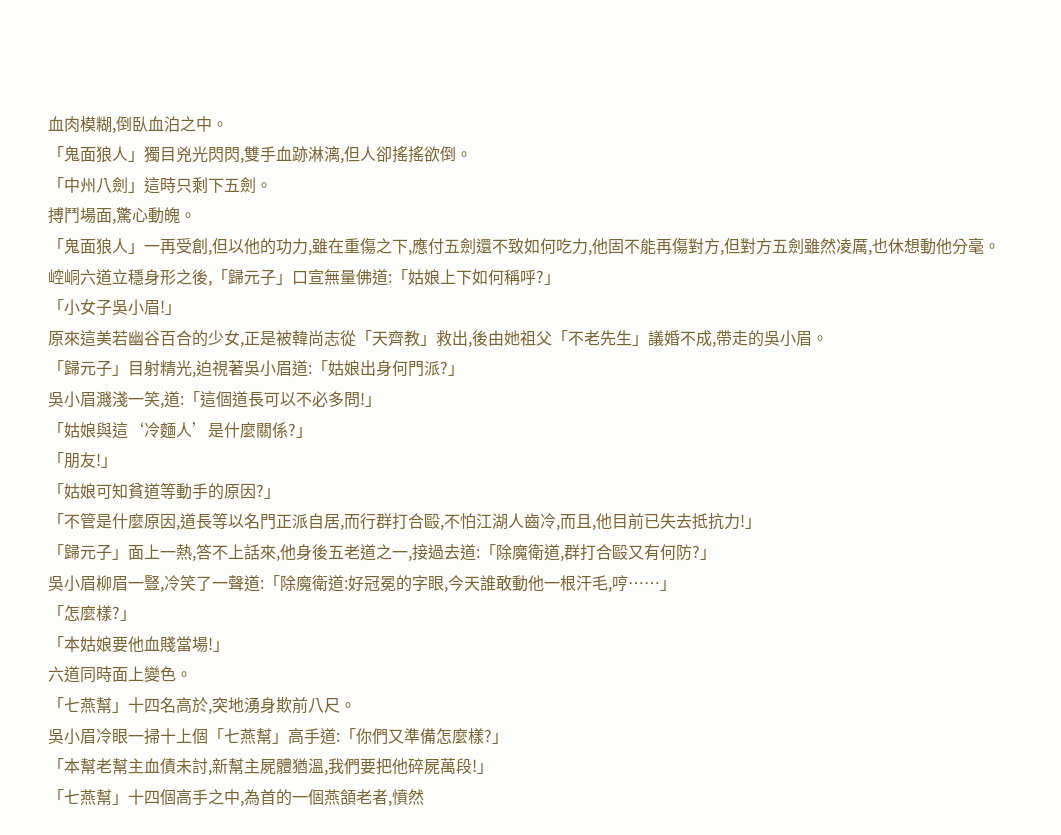血肉模糊,倒臥血泊之中。
「鬼面狼人」獨目兇光閃閃,雙手血跡淋漓,但人卻搖搖欲倒。
「中州八劍」這時只剩下五劍。
搏鬥場面,驚心動魄。
「鬼面狼人」一再受創,但以他的功力,雖在重傷之下,應付五劍還不致如何吃力,他固不能再傷對方,但對方五劍雖然凌厲,也休想動他分毫。
崆峒六道立穩身形之後,「歸元子」口宣無量佛道:「姑娘上下如何稱呼?」
「小女子吳小眉!」
原來這美若幽谷百合的少女,正是被韓尚志從「天齊教」救出,後由她祖父「不老先生」議婚不成,帶走的吳小眉。
「歸元子」目射精光,迫視著吳小眉道:「姑娘出身何門派?」
吳小眉濺淺一笑,道:「這個道長可以不必多問!」
「姑娘與這‘冷麵人’是什麼關係?」
「朋友!」
「姑娘可知貧道等動手的原因?」
「不管是什麼原因,道長等以名門正派自居,而行群打合毆,不怕江湖人齒冷,而且,他目前已失去抵抗力!」
「歸元子」面上一熱,答不上話來,他身後五老道之一,接過去道:「除魔衛道,群打合毆又有何防?」
吳小眉柳眉一豎,冷笑了一聲道:「除魔衛道:好冠冕的字眼,今天誰敢動他一根汗毛,哼……」
「怎麼樣?」
「本姑娘要他血賤當場!」
六道同時面上變色。
「七燕幫」十四名高於,突地湧身欺前八尺。
吳小眉冷眼一掃十上個「七燕幫」高手道:「你們又準備怎麼樣?」
「本幫老幫主血債未討,新幫主屍體猶溫,我們要把他碎屍萬段!」
「七燕幫」十四個高手之中,為首的一個燕頷老者,憤然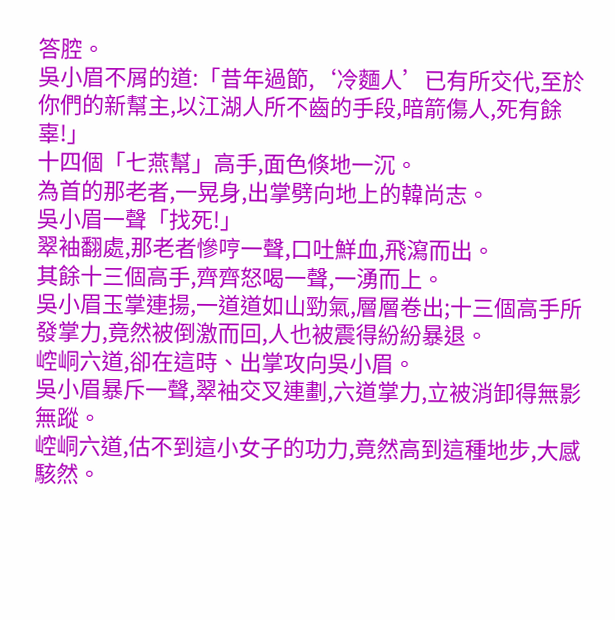答腔。
吳小眉不屑的道:「昔年過節,‘冷麵人’已有所交代,至於你們的新幫主,以江湖人所不齒的手段,暗箭傷人,死有餘辜!」
十四個「七燕幫」高手,面色倏地一沉。
為首的那老者,一晃身,出掌劈向地上的韓尚志。
吳小眉一聲「找死!」
翠袖翻處,那老者慘哼一聲,口吐鮮血,飛瀉而出。
其餘十三個高手,齊齊怒喝一聲,一湧而上。
吳小眉玉掌連揚,一道道如山勁氣,層層卷出;十三個高手所發掌力,竟然被倒激而回,人也被震得紛紛暴退。
崆峒六道,卻在這時、出掌攻向吳小眉。
吳小眉暴斥一聲,翠袖交叉連劃,六道掌力,立被消卸得無影無蹤。
崆峒六道,估不到這小女子的功力,竟然高到這種地步,大感駭然。